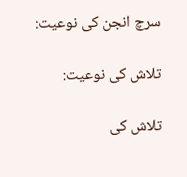سرچ انجن کی نوعیت:

تلاش کی نوعیت:

تلاش کی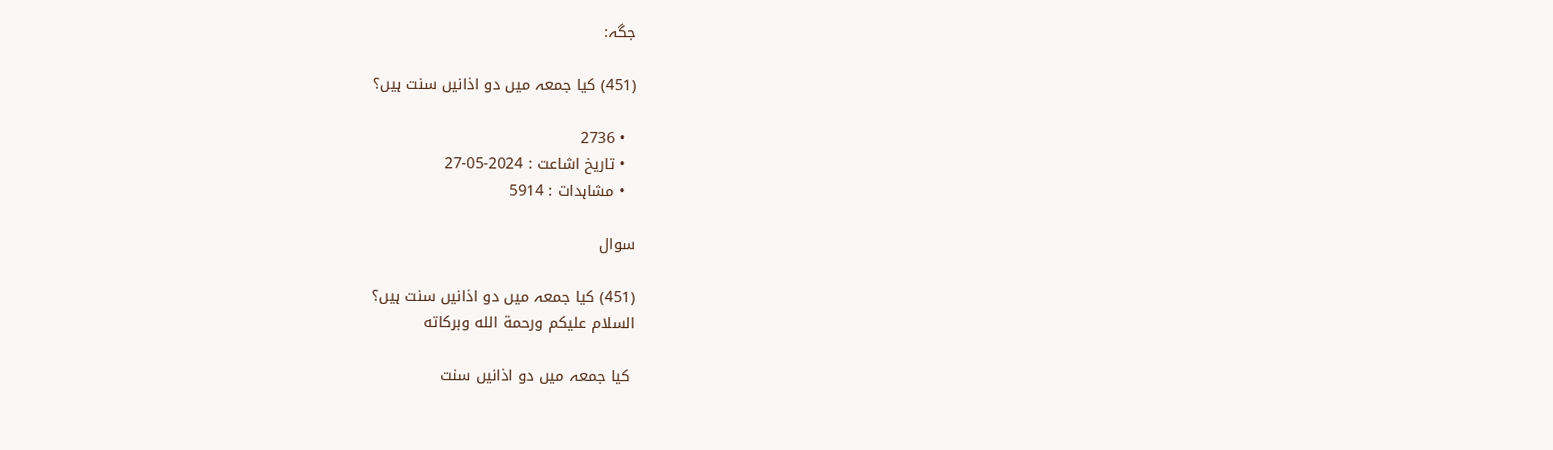جگہ:

(451) کیا جمعہ میں دو اذانیں سنت ہیں؟

  • 2736
  • تاریخ اشاعت : 2024-05-27
  • مشاہدات : 5914

سوال

(451) کیا جمعہ میں دو اذانیں سنت ہیں؟
السلام عليكم ورحمة الله وبركاته

 کیا جمعہ میں دو اذانیں سنت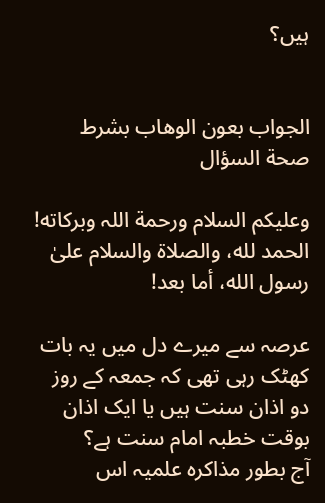ہیں؟


الجواب بعون الوهاب بشرط صحة السؤال

وعلیکم السلام ورحمة اللہ وبرکاته!
الحمد لله، والصلاة والسلام علىٰ رسول الله، أما بعد!

عرصہ سے میرے دل میں یہ بات کھٹک رہی تھی کہ جمعہ کے روز دو اذان سنت ہیں یا ایک اذان بوقت خطبہ امام سنت ہے؟
آج بطور مذاکرہ علمیہ اس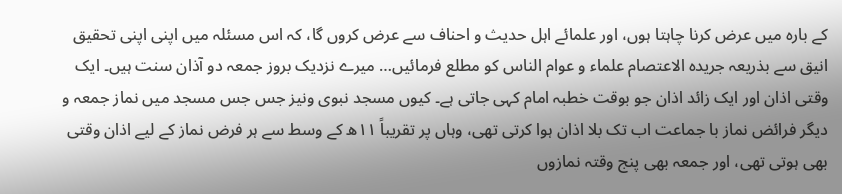کے بارہ میں عرض کرنا چاہتا ہوں، اور علمائے اہل حدیث و احناف سے عرض کروں گا، کہ اس مسئلہ میں اپنی اپنی تحقیق انیق سے بذریعہ جریدہ الاعتصام علماء و عوام الناس کو مطلع فرمائیں… میرے نزدیک بروز جمعہ دو آذان سنت ہیں۔ ایک وقتی اذان اور ایک زائد اذان جو بوقت خطبہ امام کہی جاتی ہے۔ کیوں مسجد نبوی ونیز جس جس مسجد میں نماز جمعہ و دیگر فرائض نماز با جماعت اب تک بلا اذان ہوا کرتی تھی، وہاں پر تقریباً ۱۱ھ کے وسط سے ہر فرض نماز کے لیے اذان وقتی بھی ہوتی تھی، اور جمعہ بھی پنج وقتہ نمازوں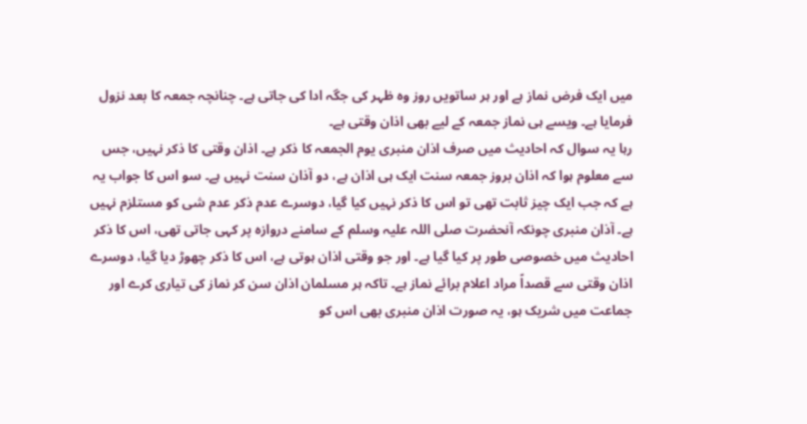میں ایک فرض نماز ہے اور ہر ساتویں روز وہ ظہر کی جگہ ادا کی جاتی ہے۔ چنانچہ جمعہ کا بعد نزول فرمایا ہے۔ ویسے ہی نماز جمعہ کے لیے بھی اذان وقتی ہے۔
رہا یہ سوال کہ احادیث میں صرف اذان منبری یوم الجمعہ کا ذکر ہے۔ اذان وقتی کا ذکر نہیں، جس سے معلوم ہوا کہ اذان بروز جمعہ سنت ایک ہی اذان ہے، دو آذان سنت نہیں ہے۔ سو اس کا جواب یہ ہے کہ جب ایک چیز ثابت تھی تو اس کا ذکر نہیں کیا گیا، دوسرے عدم ذکر عدم شی کو مستلزم نہیں ہے۔ آذان منبری چونکہ آنحضرت صلی اللہ علیہ وسلم کے سامنے دروازہ پر کہی جاتی تھی، اس کا ذکر احادیث میں خصوصی طور پر کیا گیا ہے۔ اور جو وقتی اذان ہوتی ہے، اس کا ذکر چھوڑ دیا گیا، دوسرے اذان وقتی سے قصداً مراد اعلام برائے نماز ہے۔ تاکہ ہر مسلمان اذان سن کر نماز کی تیاری کرے اور جماعت میں شریک ہو، یہ صورت اذان منبری بھی اس کو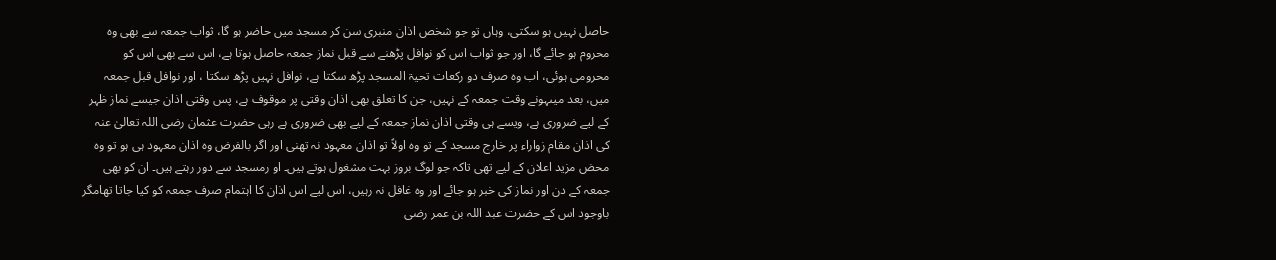حاصل نہیں ہو سکتی، وہاں تو جو شخص اذان منبری سن کر مسجد میں حاضر ہو گا، ثواب جمعہ سے بھی وہ محروم ہو جائے گا، اور جو ثواب اس کو نوافل پڑھنے سے قبل نماز جمعہ حاصل ہوتا ہے، اس سے بھی اس کو محرومی ہوئی، اب وہ صرف دو رکعات تحیۃ المسجد پڑھ سکتا ہے، نوافل نہیں پڑھ سکتا ، اور نوافل قبل جمعہ میں، بعد میںہونے وقت جمعہ کے نہیں، جن کا تعلق بھی اذان وقتی پر موقوف ہے، پس وقتی اذان جیسے نماز ظہر کے لیے ضروری ہے، ویسے ہی وقتی اذان نماز جمعہ کے لیے بھی ضروری ہے رہی حضرت عثمان رضی اللہ تعالیٰ عنہ کی اذان مقام زواراء پر خارج مسجد کے تو وہ اولاً تو اذان معہود نہ تھنی اور اگر بالفرض وہ اذان معہود ہی ہو تو وہ محض مزید اعلان کے لیے تھی تاکہ جو لوگ بروز بہت مشغول ہوتے ہیں۔ او رمسجد سے دور رہتے ہیں۔ ان کو بھی جمعہ کے دن اور نماز کی خبر ہو جائے اور وہ غافل نہ رہیں، اس لیے اس اذان کا اہتمام صرف جمعہ کو کیا جاتا تھامگر باوجود اس کے حضرت عبد اللہ بن عمر رضی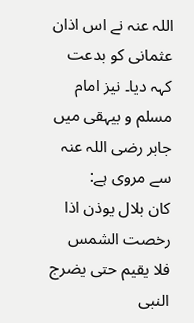اللہ عنہ نے اس اذان عثمانی کو بدعت کہہ دیا۔ نیز امام مسلم و بیہقی میں جابر رضی اللہ عنہ سے مروی ہے:
کان بلال یوذن اذا رخصت الشمس فلا یقیم حتی یضرج النبی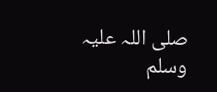صلی اللہ علیہ وسلم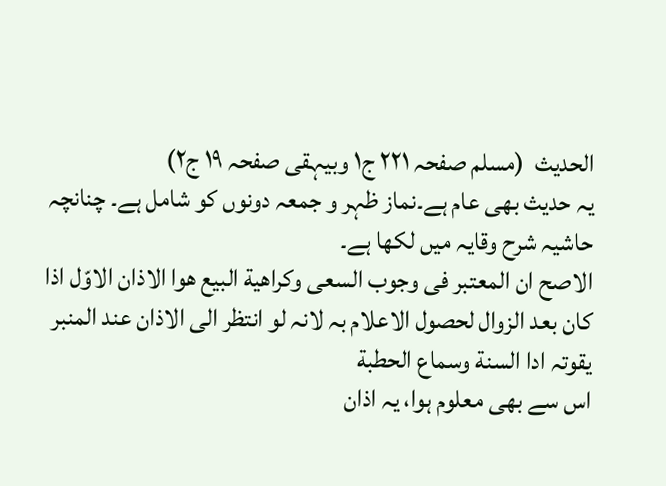الحدیث  (مسلم صفحہ ۲۲۱ ج۱ وبیہقی صفحہ ۱۹ ج۲)
یہ حدیث بھی عام ہے۔نماز ظہر و جمعہ دونوں کو شامل ہے۔ چنانچہ حاشیہ شرح وقایہ میں لکھا ہے۔
الاصح ان المعتبر فی وجوب السعی وکراھیة البیع ھوا الاذان الاوّل اذا کان بعد الزوال لحصول الاعلام بہ لانہ لو انتظر الی الاذان عند المنبر یقوتہ ادا السنة وسماع الحطبة
اس سے بھی معلوم ہوا، یہ اذان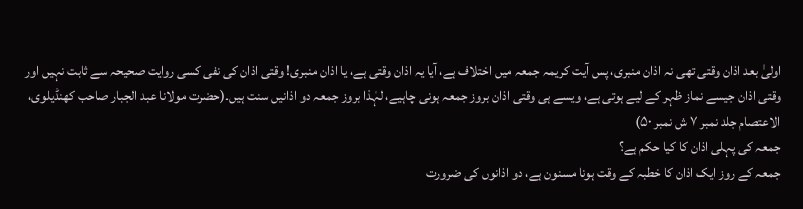اولیٰ بعد اذان وقتی تھی نہ اذان منبری، پس آیت کریمہ جمعہ میں اختلاف ہے، آیا یہ اذان وقتی ہے، یا اذان منبری! وقتی اذان کی نفی کسی روایت صحیحہ سے ثابت نہیں اور وقتی اذان جیسے نماز ظہر کے لیے ہوتی ہے، ویسے ہی وقتی اذان بروز جمعہ ہونی چاہیے، لہٰذا بروز جمعہ دو اذانیں سنت ہیں۔(حضرت مولانا عبد الجبار صاحب کھنڈیلوی، الاعتصام جلد نمبر ۷ ش نمبر ۵۰)
جمعہ کی پہلی اذان کا کیا حکم ہے؟
جمعہ کے روز ایک اذان کا خطبہ کے وقت ہونا مسنون ہے، دو اذانوں کی ضرورت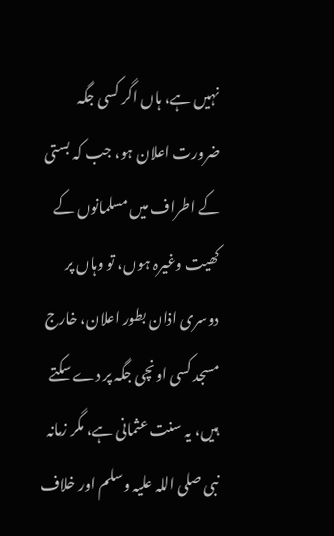نہیں ہے، ہاں اگر کسی جگہ ضرورت اعلان ہو، جب کہ بستی کے اطراف میں مسلمانوں کے کھیت وغیرہ ہوں، تو وہاں پر دوسری اذان بطور اعلان، خارج مسجد کسی اونچی جگہ پر دے سکتے ہیں، یہ سنت عثمانی ہے، مگر زمانہ نبی صلی اللہ علیہ وسلم اور خلاف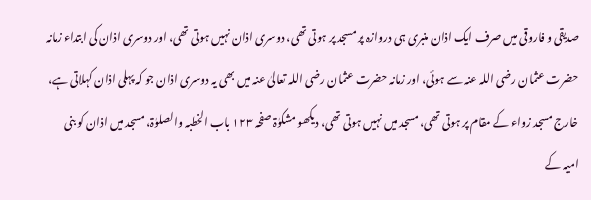صدیقی و فاروقی میں صرف ایک اذان منبری ہی دروازہ پر مسجد پر ہوتی تھی، دوسری اذان نہیں ہوتی تھی، اور دوسری اذان کی ابتداء زمانہ حضرت عثمان رضی اللہ عنہ سے ہوئی، اور زمانہ حضرت عثمان رضی اللہ تعالیٰ عنہ میں بھی یہ دوسری اذان جو کہ پہلی اذان کہلاتی ہے، خارج مسجد زواء کے مقام پر ہوتی تھی، مسجد میں نہیں ہوتی تھی، دیکھو مشکوٰۃ صفحہ ۱۲۳ باب الخطبہ والصلوٰۃ، مسجد میں اذان کو بنی امیہ کے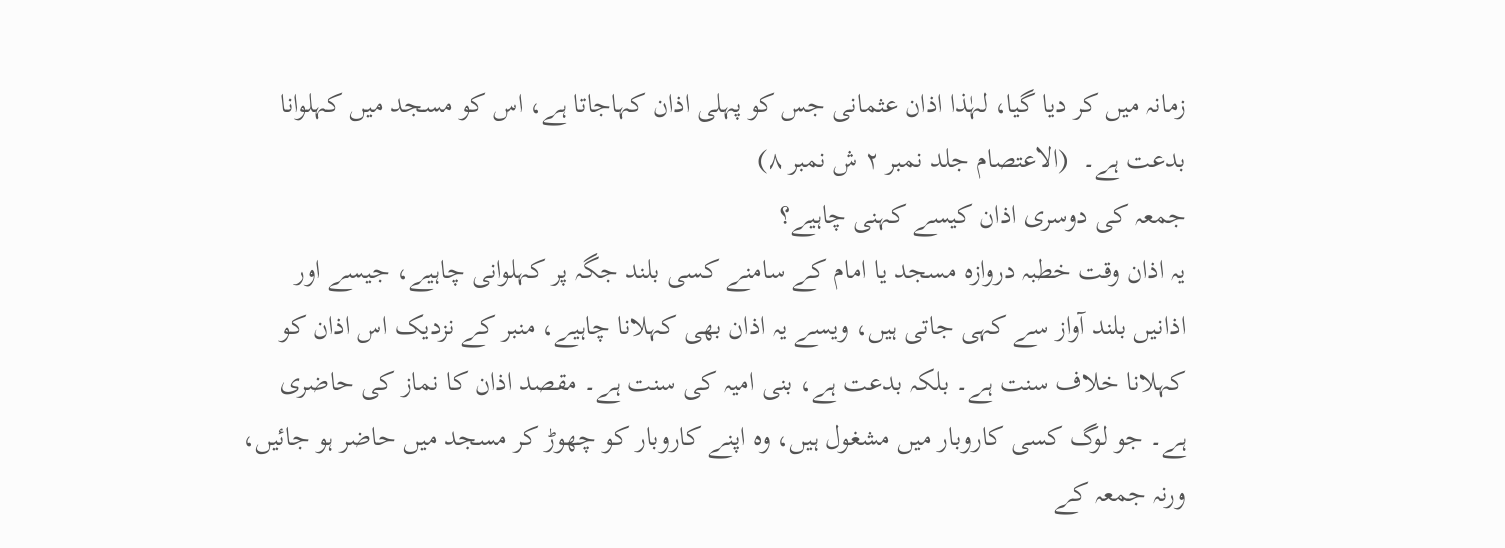زمانہ میں کر دیا گیا، لہٰذا اذان عثمانی جس کو پہلی اذان کہاجاتا ہے، اس کو مسجد میں کہلوانا بدعت ہے۔  (الاعتصام جلد نمبر ۲ ش نمبر ۸)
جمعہ کی دوسری اذان کیسے کہنی چاہیے؟
یہ اذان وقت خطبہ دروازہ مسجد یا امام کے سامنے کسی بلند جگہ پر کہلوانی چاہیے، جیسے اور اذانیں بلند آواز سے کہی جاتی ہیں، ویسے یہ اذان بھی کہلانا چاہیے، منبر کے نزدیک اس اذان کو کہلانا خلاف سنت ہے۔ بلکہ بدعت ہے، بنی امیہ کی سنت ہے۔ مقصد اذان کا نماز کی حاضری ہے۔ جو لوگ کسی کاروبار میں مشغول ہیں، وہ اپنے کاروبار کو چھوڑ کر مسجد میں حاضر ہو جائیں، ورنہ جمعہ کے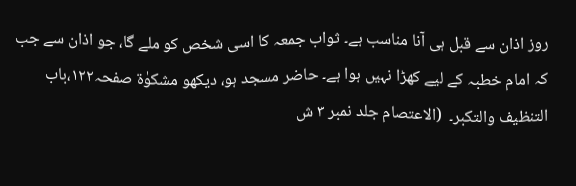روز اذان سے قبل ہی آنا مناسب ہے۔ ثواب جمعہ کا اسی شخص کو ملے گا، جو اذان سے جب کہ امام خطبہ کے لیے کھڑا نہیں ہوا ہے۔ حاضر مسجد ہو، دیکھو مشکوٰۃ صفحہ۱۲۲،باب التنظیف والتکبر۔  (الاعتصام جلد نمبر ۳ ش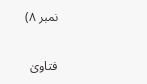نمبر ۸)

فتاویٰ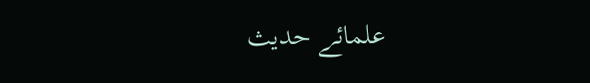علمائے حدیث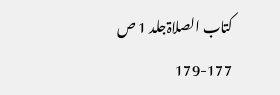کتاب الصلاۃجلد 1 ص 177-179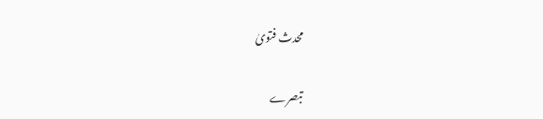محدث فتویٰ

تبصرے